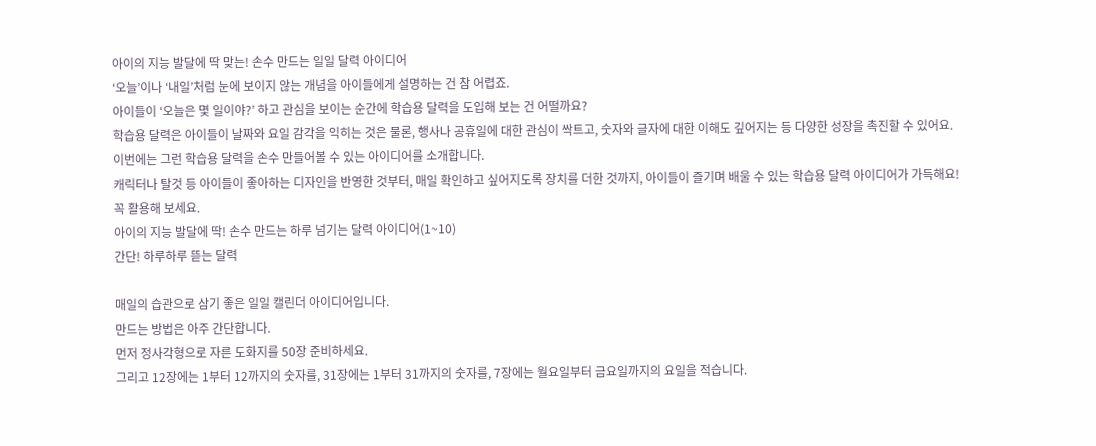아이의 지능 발달에 딱 맞는! 손수 만드는 일일 달력 아이디어
‘오늘’이나 ‘내일’처럼 눈에 보이지 않는 개념을 아이들에게 설명하는 건 참 어렵죠.
아이들이 ‘오늘은 몇 일이야?’ 하고 관심을 보이는 순간에 학습용 달력을 도입해 보는 건 어떨까요?
학습용 달력은 아이들이 날짜와 요일 감각을 익히는 것은 물론, 행사나 공휴일에 대한 관심이 싹트고, 숫자와 글자에 대한 이해도 깊어지는 등 다양한 성장을 촉진할 수 있어요.
이번에는 그런 학습용 달력을 손수 만들어볼 수 있는 아이디어를 소개합니다.
캐릭터나 탈것 등 아이들이 좋아하는 디자인을 반영한 것부터, 매일 확인하고 싶어지도록 장치를 더한 것까지, 아이들이 즐기며 배울 수 있는 학습용 달력 아이디어가 가득해요!
꼭 활용해 보세요.
아이의 지능 발달에 딱! 손수 만드는 하루 넘기는 달력 아이디어(1~10)
간단! 하루하루 뜯는 달력

매일의 습관으로 삼기 좋은 일일 캘린더 아이디어입니다.
만드는 방법은 아주 간단합니다.
먼저 정사각형으로 자른 도화지를 50장 준비하세요.
그리고 12장에는 1부터 12까지의 숫자를, 31장에는 1부터 31까지의 숫자를, 7장에는 월요일부터 금요일까지의 요일을 적습니다.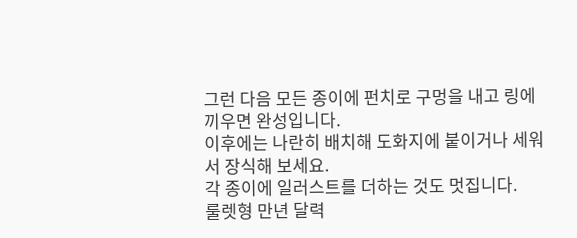그런 다음 모든 종이에 펀치로 구멍을 내고 링에 끼우면 완성입니다.
이후에는 나란히 배치해 도화지에 붙이거나 세워서 장식해 보세요.
각 종이에 일러스트를 더하는 것도 멋집니다.
룰렛형 만년 달력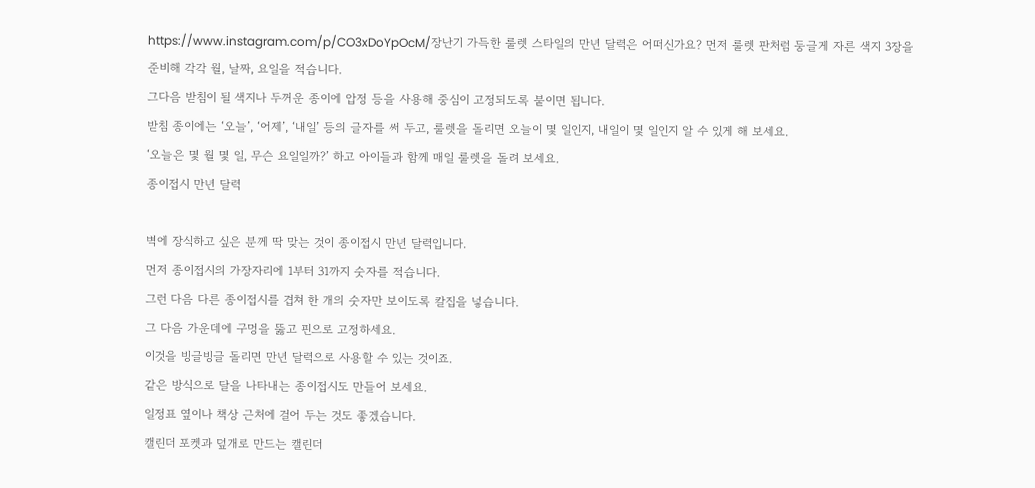https://www.instagram.com/p/CO3xDoYpOcM/장난기 가득한 룰렛 스타일의 만년 달력은 어떠신가요? 먼저 룰렛 판처럼 둥글게 자른 색지 3장을 준비해 각각 월, 날짜, 요일을 적습니다.
그다음 받침이 될 색지나 두꺼운 종이에 압정 등을 사용해 중심이 고정되도록 붙이면 됩니다.
받침 종이에는 ‘오늘’, ‘어제’, ‘내일’ 등의 글자를 써 두고, 룰렛을 돌리면 오늘이 몇 일인지, 내일이 몇 일인지 알 수 있게 해 보세요.
‘오늘은 몇 월 몇 일, 무슨 요일일까?’ 하고 아이들과 함께 매일 룰렛을 돌려 보세요.
종이접시 만년 달력

벽에 장식하고 싶은 분께 딱 맞는 것이 종이접시 만년 달력입니다.
먼저 종이접시의 가장자리에 1부터 31까지 숫자를 적습니다.
그런 다음 다른 종이접시를 겹쳐 한 개의 숫자만 보이도록 칼집을 넣습니다.
그 다음 가운데에 구멍을 뚫고 핀으로 고정하세요.
이것을 빙글빙글 돌리면 만년 달력으로 사용할 수 있는 것이죠.
같은 방식으로 달을 나타내는 종이접시도 만들어 보세요.
일정표 옆이나 책상 근처에 걸어 두는 것도 좋겠습니다.
캘린더 포켓과 덮개로 만드는 캘린더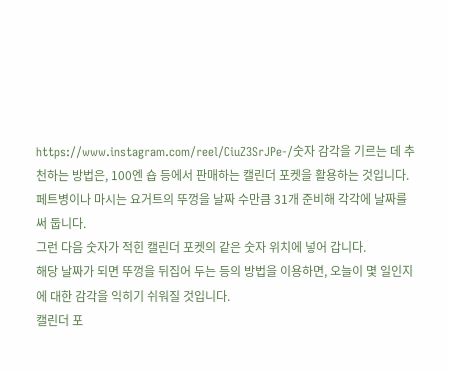https://www.instagram.com/reel/CiuZ3SrJPe-/숫자 감각을 기르는 데 추천하는 방법은, 100엔 숍 등에서 판매하는 캘린더 포켓을 활용하는 것입니다.
페트병이나 마시는 요거트의 뚜껑을 날짜 수만큼 31개 준비해 각각에 날짜를 써 둡니다.
그런 다음 숫자가 적힌 캘린더 포켓의 같은 숫자 위치에 넣어 갑니다.
해당 날짜가 되면 뚜껑을 뒤집어 두는 등의 방법을 이용하면, 오늘이 몇 일인지에 대한 감각을 익히기 쉬워질 것입니다.
캘린더 포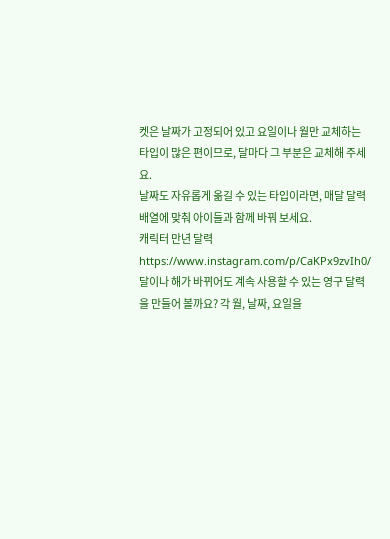켓은 날짜가 고정되어 있고 요일이나 월만 교체하는 타입이 많은 편이므로, 달마다 그 부분은 교체해 주세요.
날짜도 자유롭게 옮길 수 있는 타입이라면, 매달 달력 배열에 맞춰 아이들과 함께 바꿔 보세요.
캐릭터 만년 달력
https://www.instagram.com/p/CaKPx9zvIh0/달이나 해가 바뀌어도 계속 사용할 수 있는 영구 달력을 만들어 볼까요? 각 월, 날짜, 요일을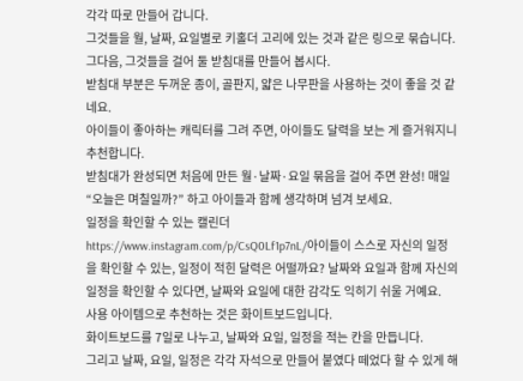각각 따로 만들어 갑니다.
그것들을 월, 날짜, 요일별로 키홀더 고리에 있는 것과 같은 링으로 묶습니다.
그다음, 그것들을 걸어 둘 받침대를 만들어 봅시다.
받침대 부분은 두꺼운 종이, 골판지, 얇은 나무판을 사용하는 것이 좋을 것 같네요.
아이들이 좋아하는 캐릭터를 그려 주면, 아이들도 달력을 보는 게 즐거워지니 추천합니다.
받침대가 완성되면 처음에 만든 월·날짜·요일 묶음을 걸어 주면 완성! 매일 “오늘은 며칠일까?” 하고 아이들과 함께 생각하며 넘겨 보세요.
일정을 확인할 수 있는 캘린더
https://www.instagram.com/p/CsQ0Lf1p7nL/아이들이 스스로 자신의 일정을 확인할 수 있는, 일정이 적힌 달력은 어떨까요? 날짜와 요일과 함께 자신의 일정을 확인할 수 있다면, 날짜와 요일에 대한 감각도 익히기 쉬울 거예요.
사용 아이템으로 추천하는 것은 화이트보드입니다.
화이트보드를 7일로 나누고, 날짜와 요일, 일정을 적는 칸을 만듭니다.
그리고 날짜, 요일, 일정은 각각 자석으로 만들어 붙였다 떼었다 할 수 있게 해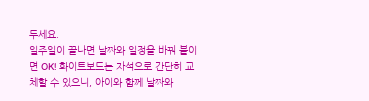두세요.
일주일이 끝나면 날짜와 일정을 바꿔 붙이면 OK! 화이트보드는 자석으로 간단히 교체할 수 있으니, 아이와 함께 날짜와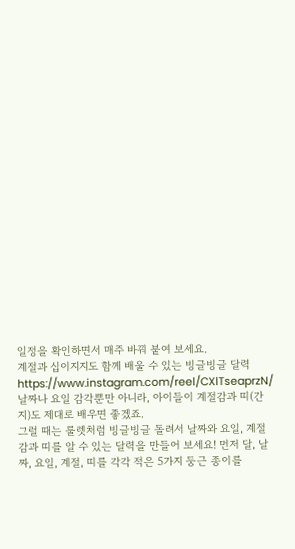일정을 확인하면서 매주 바꿔 붙여 보세요.
계절과 십이지지도 함께 배울 수 있는 빙글빙글 달력
https://www.instagram.com/reel/CXlTseaprzN/날짜나 요일 감각뿐만 아니라, 아이들이 계절감과 띠(간지)도 제대로 배우면 좋겠죠.
그럴 때는 룰렛처럼 빙글빙글 돌려서 날짜와 요일, 계절감과 띠를 알 수 있는 달력을 만들어 보세요! 먼저 달, 날짜, 요일, 계절, 띠를 각각 적은 5가지 둥근 종이를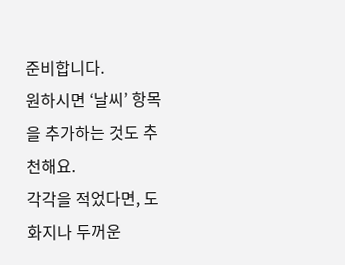준비합니다.
원하시면 ‘날씨’ 항목을 추가하는 것도 추천해요.
각각을 적었다면, 도화지나 두꺼운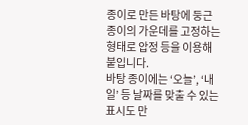종이로 만든 바탕에 둥근 종이의 가운데를 고정하는 형태로 압정 등을 이용해 붙입니다.
바탕 종이에는 ‘오늘’, ‘내일’ 등 날짜를 맞출 수 있는 표시도 만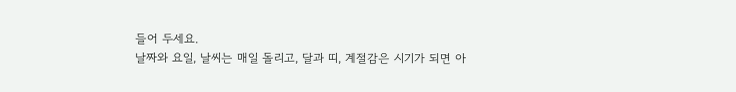들어 두세요.
날짜와 요일, 날씨는 매일 돌리고, 달과 띠, 계절감은 시기가 되면 아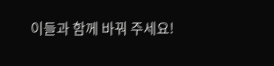이들과 함께 바꿔 주세요!